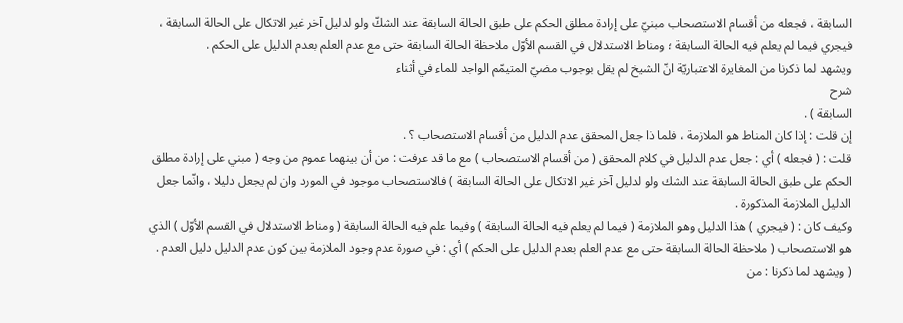السابقة ، فجعله من أقسام الاستصحاب مبنيّ على إرادة مطلق الحكم على طبق الحالة السابقة عند الشكّ ولو لدليل آخر غير الاتكال على الحالة السابقة ، فيجري فيما لم يعلم فيه الحالة السابقة ؛ ومناط الاستدلال في القسم الأوّل ملاحظة الحالة السابقة حتى مع عدم العلم بعدم الدليل على الحكم .
ويشهد لما ذكرنا من المغايرة الاعتباريّة انّ الشيخ لم يقل بوجوب مضيّ المتيمّم الواجد للماء في أثناء
شرح
السابقة ) .
إن قلت : إذا كان المناط هو الملازمة ، فلما ذا جعل المحقق عدم الدليل من أقسام الاستصحاب ؟ .
قلت : ( فجعله ) أي : جعل عدم الدليل في كلام المحقق ( من أقسام الاستصحاب ) مع ما قد عرفت : من أن بينهما عموم من وجه ( مبني على إرادة مطلق الحكم على طبق الحالة السابقة عند الشك ولو لدليل آخر غير الاتكال على الحالة السابقة ) فالاستصحاب موجود في المورد وان لم يجعل دليلا ، وانّما جعل الدليل الملازمة المذكورة .
وكيف كان : ( فيجري ) هذا الدليل وهو الملازمة ( فيما لم يعلم فيه الحالة السابقة ) وفيما علم فيه الحالة السابقة ( ومناط الاستدلال في القسم الأوّل ) الذي هو الاستصحاب ( ملاحظة الحالة السابقة حتى مع عدم العلم بعدم الدليل على الحكم ) أي : في صورة عدم وجود الملازمة بين كون عدم الدليل دليل العدم .
( ويشهد لما ذكرنا : من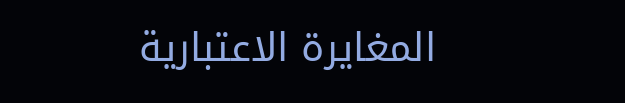المغايرة الاعتبارية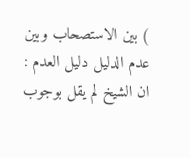) بين الاستصحاب وبين عدم الدليل دليل العدم : ان الشيخ لم يقل بوجوب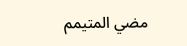مضي المتيمم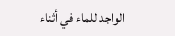الواجد للماء في أثناء